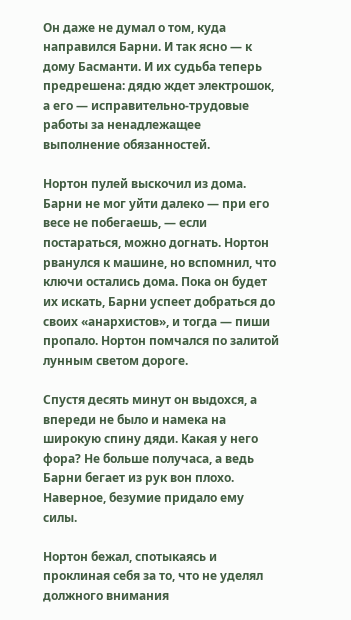Он даже не думал о том, куда направился Барни. И так ясно — к дому Басманти. И их судьба теперь предрешена: дядю ждет электрошок, а его — исправительно-трудовые работы за ненадлежащее выполнение обязанностей.

Нортон пулей выскочил из дома. Барни не мог уйти далеко — при его весе не побегаешь, — если постараться, можно догнать. Нортон рванулся к машине, но вспомнил, что ключи остались дома. Пока он будет их искать, Барни успеет добраться до своих «анархистов», и тогда — пиши пропало. Нортон помчался по залитой лунным светом дороге.

Спустя десять минут он выдохся, а впереди не было и намека на широкую спину дяди. Какая у него фора? Не больше получаса, а ведь Барни бегает из рук вон плохо. Наверное, безумие придало ему силы.

Нортон бежал, спотыкаясь и проклиная себя за то, что не уделял должного внимания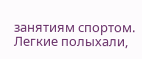занятиям спортом. Легкие полыхали,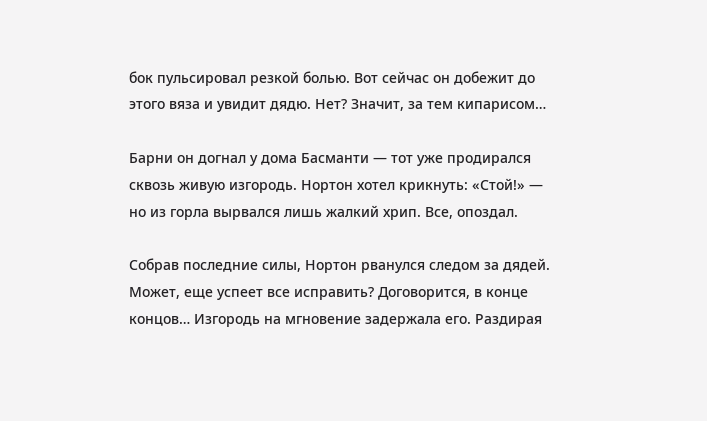бок пульсировал резкой болью. Вот сейчас он добежит до этого вяза и увидит дядю. Нет? Значит, за тем кипарисом…

Барни он догнал у дома Басманти — тот уже продирался сквозь живую изгородь. Нортон хотел крикнуть: «Стой!» — но из горла вырвался лишь жалкий хрип. Все, опоздал.

Собрав последние силы, Нортон рванулся следом за дядей. Может, еще успеет все исправить? Договорится, в конце концов… Изгородь на мгновение задержала его. Раздирая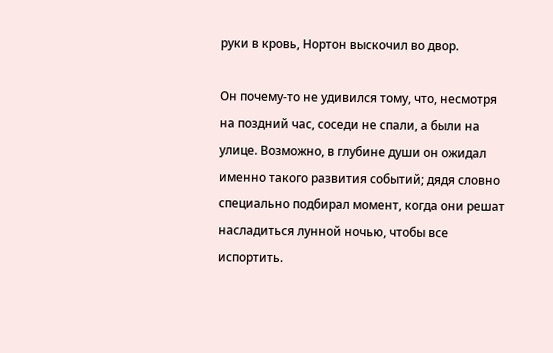руки в кровь, Нортон выскочил во двор.

Он почему-то не удивился тому, что, несмотря на поздний час, соседи не спали, а были на улице. Возможно, в глубине души он ожидал именно такого развития событий; дядя словно специально подбирал момент, когда они решат насладиться лунной ночью, чтобы все испортить.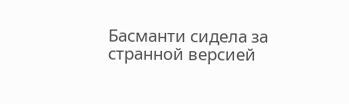Басманти сидела за странной версией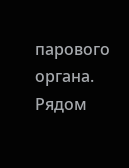парового органа. Рядом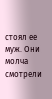стоял ее муж. Они молча смотрели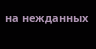на нежданных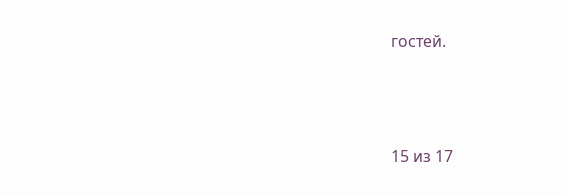гостей.



15 из 17